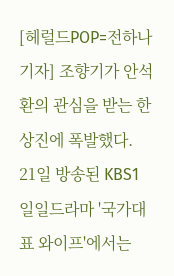[헤럴드POP=전하나 기자] 조향기가 안석환의 관심을 받는 한상진에 폭발했다.
21일 방송된 KBS1 일일드라마 '국가대표 와이프'에서는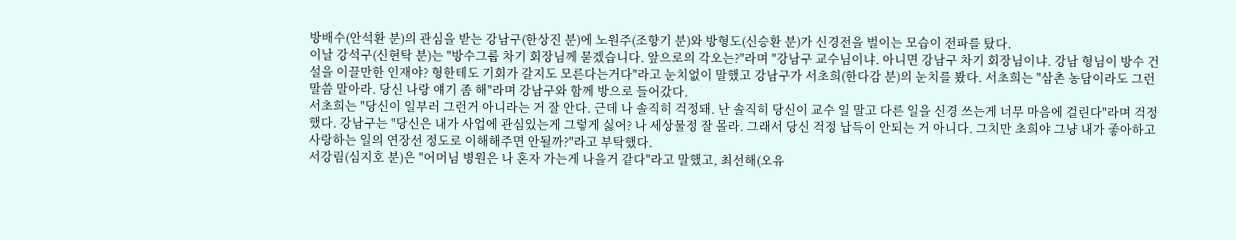방배수(안석환 분)의 관심을 받는 강남구(한상진 분)에 노원주(조향기 분)와 방형도(신승환 분)가 신경전을 벌이는 모습이 전파를 탔다.
이날 강석구(신현탁 분)는 "방수그룹 차기 회장님께 묻겠습니다. 앞으로의 각오는?"라며 "강남구 교수님이냐. 아니면 강남구 차기 회장님이냐. 강남 형님이 방수 건설을 이끌만한 인재야? 형한테도 기회가 갈지도 모른다는거다"라고 눈치없이 말했고 강남구가 서초희(한다감 분)의 눈치를 봤다. 서초희는 "삼촌 농담이라도 그런 말씀 말아라. 당신 나랑 얘기 좀 해"라며 강남구와 함께 방으로 들어갔다.
서초희는 "당신이 일부러 그런거 아니라는 거 잘 안다. 근데 나 솔직히 걱정돼. 난 솔직히 당신이 교수 일 말고 다른 일을 신경 쓰는게 너무 마음에 걸린다"라며 걱정했다. 강남구는 "당신은 내가 사업에 관심있는게 그렇게 싫어? 나 세상물정 잘 몰라. 그래서 당신 걱정 납득이 안되는 거 아니다. 그치만 초희야 그냥 내가 좋아하고 사랑하는 일의 연장선 정도로 이해해주면 안될까?"라고 부탁했다.
서강림(심지호 분)은 "어머님 병원은 나 혼자 가는게 나을거 같다"라고 말했고, 최선해(오유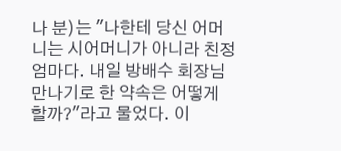나 분)는 "나한테 당신 어머니는 시어머니가 아니라 친정 엄마다. 내일 방배수 회장님 만나기로 한 약속은 어떻게 할까?"라고 물었다. 이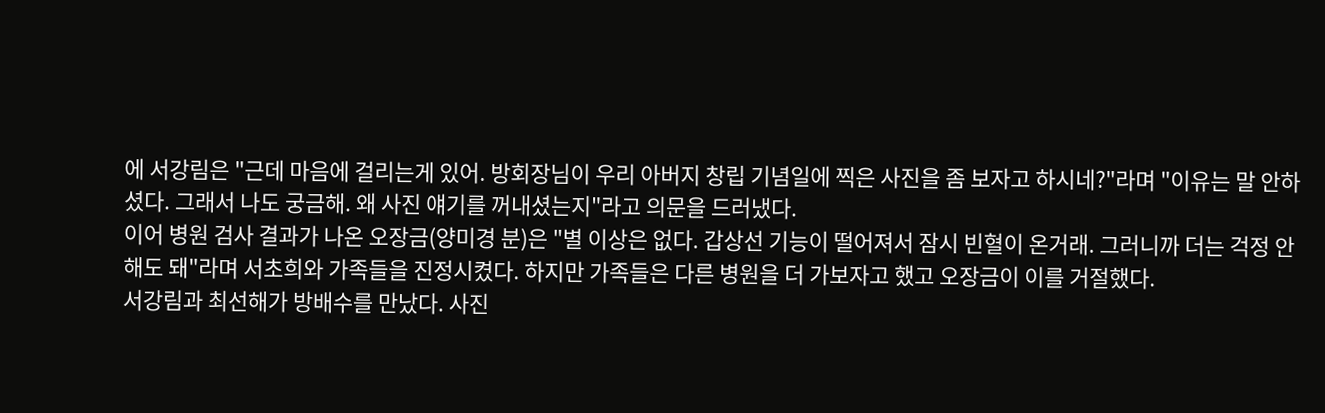에 서강림은 "근데 마음에 걸리는게 있어. 방회장님이 우리 아버지 창립 기념일에 찍은 사진을 좀 보자고 하시네?"라며 "이유는 말 안하셨다. 그래서 나도 궁금해. 왜 사진 얘기를 꺼내셨는지"라고 의문을 드러냈다.
이어 병원 검사 결과가 나온 오장금(양미경 분)은 "별 이상은 없다. 갑상선 기능이 떨어져서 잠시 빈혈이 온거래. 그러니까 더는 걱정 안해도 돼"라며 서초희와 가족들을 진정시켰다. 하지만 가족들은 다른 병원을 더 가보자고 했고 오장금이 이를 거절했다.
서강림과 최선해가 방배수를 만났다. 사진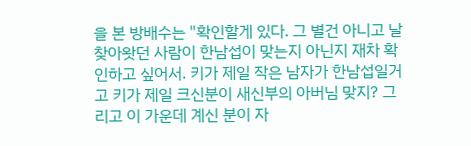을 본 방배수는 "확인할게 있다. 그 별건 아니고 날 찾아왓던 사람이 한남섭이 맞는지 아닌지 재차 확인하고 싶어서. 키가 제일 작은 남자가 한남섭일거고 키가 제일 크신분이 새신부의 아버님 맞지? 그리고 이 가운데 계신 분이 자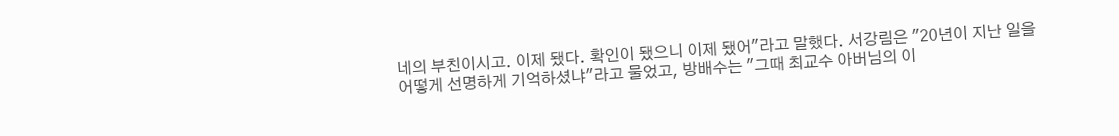네의 부친이시고. 이제 됐다. 확인이 됐으니 이제 됐어"라고 말했다. 서강림은 "20년이 지난 일을 어떻게 선명하게 기억하셨냐"라고 물었고, 방배수는 "그때 최교수 아버님의 이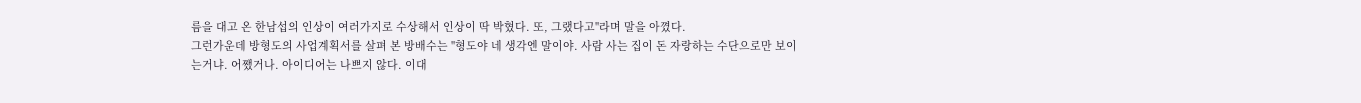름을 대고 온 한남섭의 인상이 여러가지로 수상해서 인상이 딱 박혔다. 또, 그랬다고"라며 말을 아꼈다.
그런가운데 방형도의 사업계획서를 살펴 본 방배수는 "형도야 네 생각엔 말이야. 사람 사는 집이 돈 자랑하는 수단으로만 보이는거냐. 어쨌거나. 아이디어는 나쁘지 않다. 이대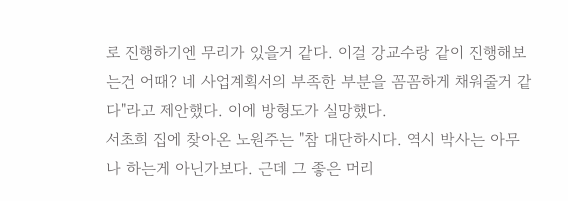로 진행하기엔 무리가 있을거 같다. 이걸 강교수랑 같이 진행해보는건 어때? 네 사업계획서의 부족한 부분을 꼼꼼하게 채워줄거 같다"라고 제안했다. 이에 방형도가 실망했다.
서초희 집에 찾아온 노원주는 "참 대단하시다. 역시 박사는 아무나 하는게 아닌가보다. 근데 그 좋은 머리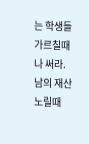는 학생들 가르칠때나 써라. 남의 재산 노릴때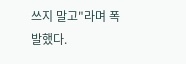쓰지 말고"라며 폭발했다.